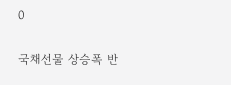0

국채선물 상승폭 반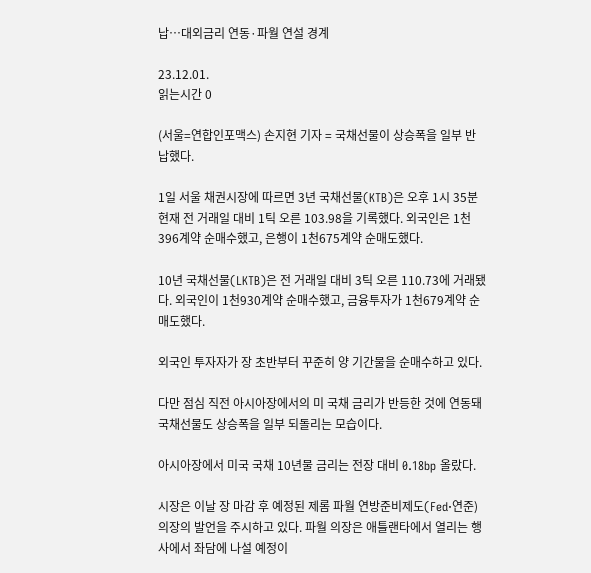납…대외금리 연동·파월 연설 경계

23.12.01.
읽는시간 0

(서울=연합인포맥스) 손지현 기자 = 국채선물이 상승폭을 일부 반납했다.

1일 서울 채권시장에 따르면 3년 국채선물(KTB)은 오후 1시 35분 현재 전 거래일 대비 1틱 오른 103.98을 기록했다. 외국인은 1천396계약 순매수했고, 은행이 1천675계약 순매도했다.

10년 국채선물(LKTB)은 전 거래일 대비 3틱 오른 110.73에 거래됐다. 외국인이 1천930계약 순매수했고, 금융투자가 1천679계약 순매도했다.

외국인 투자자가 장 초반부터 꾸준히 양 기간물을 순매수하고 있다.

다만 점심 직전 아시아장에서의 미 국채 금리가 반등한 것에 연동돼 국채선물도 상승폭을 일부 되돌리는 모습이다.

아시아장에서 미국 국채 10년물 금리는 전장 대비 0.18bp 올랐다.

시장은 이날 장 마감 후 예정된 제롬 파월 연방준비제도(Fed·연준) 의장의 발언을 주시하고 있다. 파월 의장은 애틀랜타에서 열리는 행사에서 좌담에 나설 예정이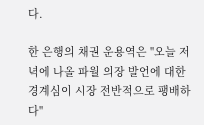다.

한 은행의 채권 운용역은 "오늘 저녁에 나올 파월 의장 발언에 대한 경계심이 시장 전반적으로 팽배하다"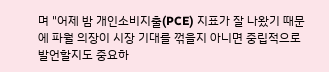며 "어제 밤 개인소비지출(PCE) 지표가 잘 나왔기 때문에 파월 의장이 시장 기대를 꺾을지 아니면 중립적으로 발언할지도 중요하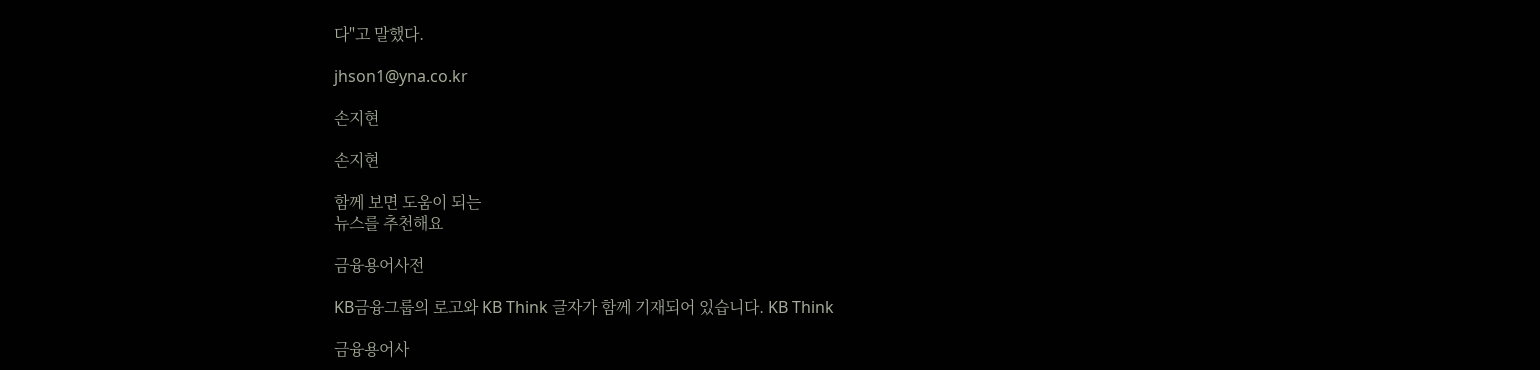다"고 말했다.

jhson1@yna.co.kr

손지현

손지현

함께 보면 도움이 되는
뉴스를 추천해요

금융용어사전

KB금융그룹의 로고와 KB Think 글자가 함께 기재되어 있습니다. KB Think

금융용어사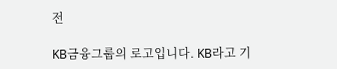전

KB금융그룹의 로고입니다. KB라고 기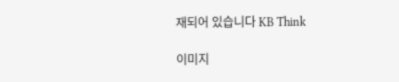재되어 있습니다 KB Think

이미지